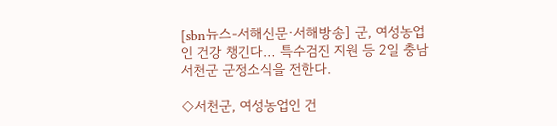[sbn뉴스-서해신문·서해방송] 군, 여성농업인 건강 챙긴다… 특수검진 지원 등 2일 충남 서천군 군정소식을 전한다.

◇서천군, 여성농업인 건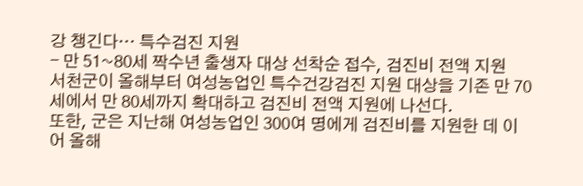강 챙긴다… 특수검진 지원
- 만 51~80세 짝수년 출생자 대상 선착순 접수, 검진비 전액 지원
서천군이 올해부터 여성농업인 특수건강검진 지원 대상을 기존 만 70세에서 만 80세까지 확대하고 검진비 전액 지원에 나선다.
또한, 군은 지난해 여성농업인 300여 명에게 검진비를 지원한 데 이어 올해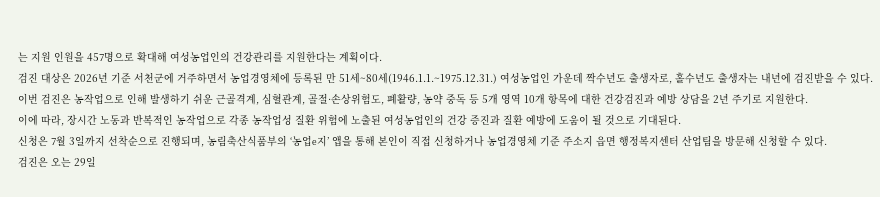는 지원 인원을 457명으로 확대해 여성농업인의 건강관리를 지원한다는 계획이다.
검진 대상은 2026년 기준 서천군에 거주하면서 농업경영체에 등록된 만 51세~80세(1946.1.1.~1975.12.31.) 여성농업인 가운데 짝수년도 출생자로, 홀수년도 출생자는 내년에 검진받을 수 있다.
이번 검진은 농작업으로 인해 발생하기 쉬운 근골격계, 심혈관계, 골절·손상위험도, 폐활량, 농약 중독 등 5개 영역 10개 항목에 대한 건강검진과 예방 상담을 2년 주기로 지원한다.
이에 따라, 장시간 노동과 반복적인 농작업으로 각종 농작업성 질환 위험에 노출된 여성농업인의 건강 증진과 질환 예방에 도움이 될 것으로 기대된다.
신청은 7월 3일까지 선착순으로 진행되며, 농림축산식품부의 ‘농업e지’ 앱을 통해 본인이 직접 신청하거나 농업경영체 기준 주소지 읍면 행정복지센터 산업팀을 방문해 신청할 수 있다.
검진은 오는 29일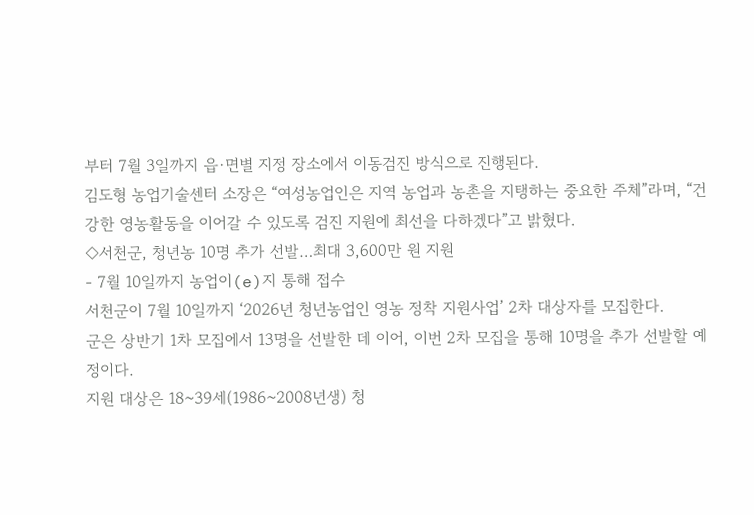부터 7월 3일까지 읍·면별 지정 장소에서 이동검진 방식으로 진행된다.
김도형 농업기술센터 소장은 “여성농업인은 지역 농업과 농촌을 지탱하는 중요한 주체”라며, “건강한 영농활동을 이어갈 수 있도록 검진 지원에 최선을 다하겠다”고 밝혔다.
◇서천군, 청년농 10명 추가 선발…최대 3,600만 원 지원
- 7월 10일까지 농업이(e)지 통해 접수
서천군이 7월 10일까지 ‘2026년 청년농업인 영농 정착 지원사업’ 2차 대상자를 모집한다.
군은 상반기 1차 모집에서 13명을 선발한 데 이어, 이번 2차 모집을 통해 10명을 추가 선발할 예정이다.
지원 대상은 18~39세(1986~2008년생) 청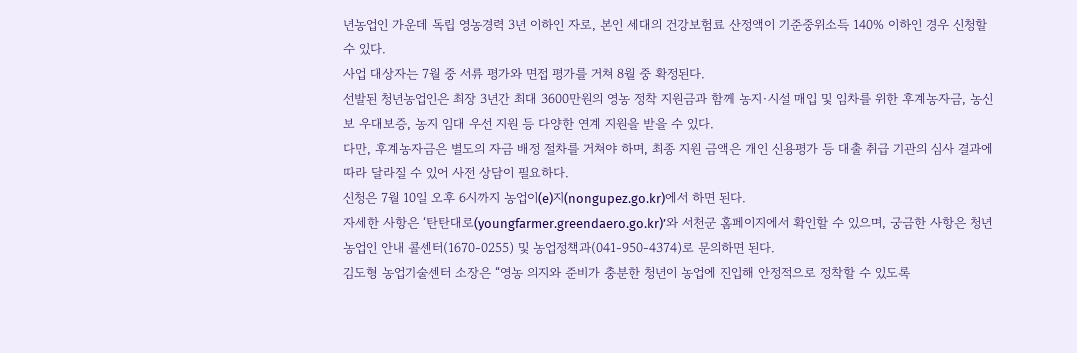년농업인 가운데 독립 영농경력 3년 이하인 자로, 본인 세대의 건강보험료 산정액이 기준중위소득 140% 이하인 경우 신청할 수 있다.
사업 대상자는 7월 중 서류 평가와 면접 평가를 거쳐 8월 중 확정된다.
선발된 청년농업인은 최장 3년간 최대 3600만원의 영농 정착 지원금과 함께 농지·시설 매입 및 임차를 위한 후계농자금, 농신보 우대보증, 농지 임대 우선 지원 등 다양한 연계 지원을 받을 수 있다.
다만, 후계농자금은 별도의 자금 배정 절차를 거쳐야 하며, 최종 지원 금액은 개인 신용평가 등 대출 취급 기관의 심사 결과에 따라 달라질 수 있어 사전 상담이 필요하다.
신청은 7월 10일 오후 6시까지 농업이(e)지(nongupez.go.kr)에서 하면 된다.
자세한 사항은 ‘탄탄대로(youngfarmer.greendaero.go.kr)’와 서천군 홈페이지에서 확인할 수 있으며, 궁금한 사항은 청년농업인 안내 콜센터(1670-0255) 및 농업정책과(041-950-4374)로 문의하면 된다.
김도형 농업기술센터 소장은 “영농 의지와 준비가 충분한 청년이 농업에 진입해 안정적으로 정착할 수 있도록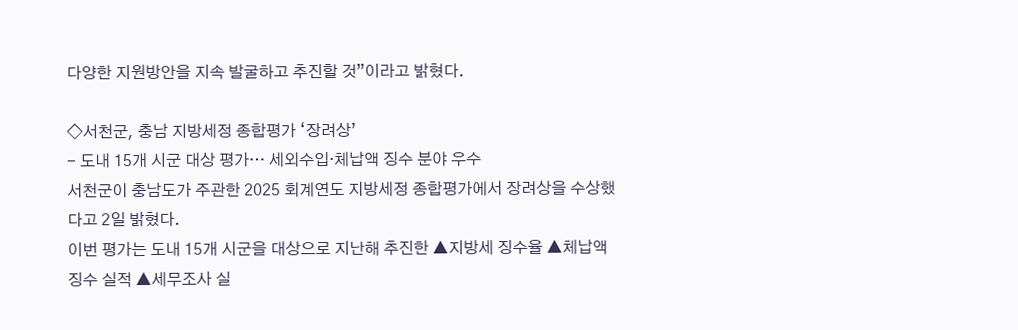다양한 지원방안을 지속 발굴하고 추진할 것”이라고 밝혔다.

◇서천군, 충남 지방세정 종합평가 ‘장려상’
- 도내 15개 시군 대상 평가… 세외수입·체납액 징수 분야 우수
서천군이 충남도가 주관한 2025 회계연도 지방세정 종합평가에서 장려상을 수상했다고 2일 밝혔다.
이번 평가는 도내 15개 시군을 대상으로 지난해 추진한 ▲지방세 징수율 ▲체납액 징수 실적 ▲세무조사 실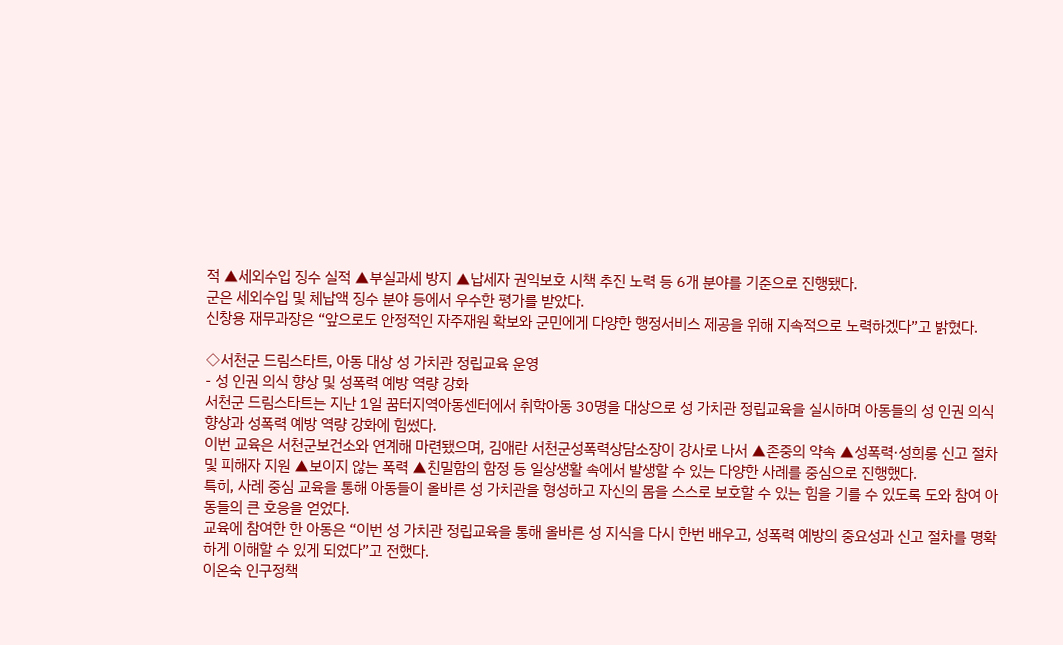적 ▲세외수입 징수 실적 ▲부실과세 방지 ▲납세자 권익보호 시책 추진 노력 등 6개 분야를 기준으로 진행됐다.
군은 세외수입 및 체납액 징수 분야 등에서 우수한 평가를 받았다.
신창용 재무과장은 “앞으로도 안정적인 자주재원 확보와 군민에게 다양한 행정서비스 제공을 위해 지속적으로 노력하겠다”고 밝혔다.

◇서천군 드림스타트, 아동 대상 성 가치관 정립교육 운영
- 성 인권 의식 향상 및 성폭력 예방 역량 강화
서천군 드림스타트는 지난 1일 꿈터지역아동센터에서 취학아동 30명을 대상으로 성 가치관 정립교육을 실시하며 아동들의 성 인권 의식 향상과 성폭력 예방 역량 강화에 힘썼다.
이번 교육은 서천군보건소와 연계해 마련됐으며, 김애란 서천군성폭력상담소장이 강사로 나서 ▲존중의 약속 ▲성폭력·성희롱 신고 절차 및 피해자 지원 ▲보이지 않는 폭력 ▲친밀함의 함정 등 일상생활 속에서 발생할 수 있는 다양한 사례를 중심으로 진행했다.
특히, 사례 중심 교육을 통해 아동들이 올바른 성 가치관을 형성하고 자신의 몸을 스스로 보호할 수 있는 힘을 기를 수 있도록 도와 참여 아동들의 큰 호응을 얻었다.
교육에 참여한 한 아동은 “이번 성 가치관 정립교육을 통해 올바른 성 지식을 다시 한번 배우고, 성폭력 예방의 중요성과 신고 절차를 명확하게 이해할 수 있게 되었다”고 전했다.
이온숙 인구정책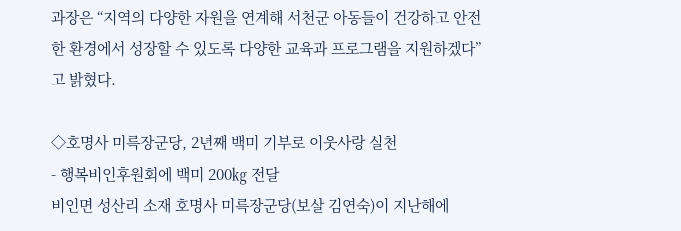과장은 “지역의 다양한 자원을 연계해 서천군 아동들이 건강하고 안전한 환경에서 성장할 수 있도록 다양한 교육과 프로그램을 지원하겠다”고 밝혔다.

◇호명사 미륵장군당, 2년째 백미 기부로 이웃사랑 실천
- 행복비인후원회에 백미 200㎏ 전달
비인면 성산리 소재 호명사 미륵장군당(보살 김연숙)이 지난해에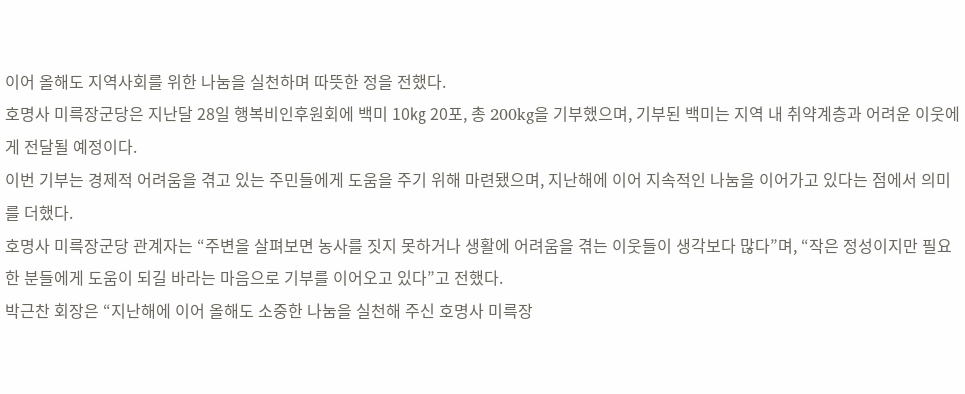이어 올해도 지역사회를 위한 나눔을 실천하며 따뜻한 정을 전했다.
호명사 미륵장군당은 지난달 28일 행복비인후원회에 백미 10㎏ 20포, 총 200kg을 기부했으며, 기부된 백미는 지역 내 취약계층과 어려운 이웃에게 전달될 예정이다.
이번 기부는 경제적 어려움을 겪고 있는 주민들에게 도움을 주기 위해 마련됐으며, 지난해에 이어 지속적인 나눔을 이어가고 있다는 점에서 의미를 더했다.
호명사 미륵장군당 관계자는 “주변을 살펴보면 농사를 짓지 못하거나 생활에 어려움을 겪는 이웃들이 생각보다 많다”며, “작은 정성이지만 필요한 분들에게 도움이 되길 바라는 마음으로 기부를 이어오고 있다”고 전했다.
박근찬 회장은 “지난해에 이어 올해도 소중한 나눔을 실천해 주신 호명사 미륵장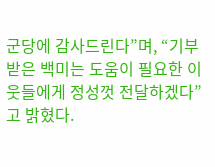군당에 감사드린다”며, “기부받은 백미는 도움이 필요한 이웃들에게 정성껏 전달하겠다”고 밝혔다.